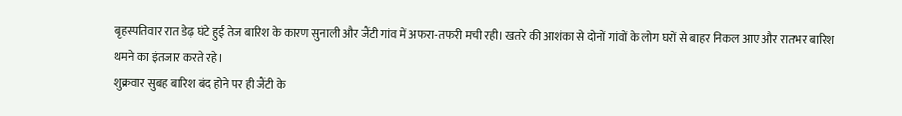बृहस्पतिवार रात डेढ़ घंटे हुई तेज बारिश के कारण सुनाली और जैंटी गांव में अफरा-तफरी मची रही। खतरे की आशंका से दोनों गांवों के लोग घरों से बाहर निकल आए और रातभर बारिश थमने का इंतजार करते रहे।
शुक्रवार सुबह बारिश बंद होने पर ही जैंटी के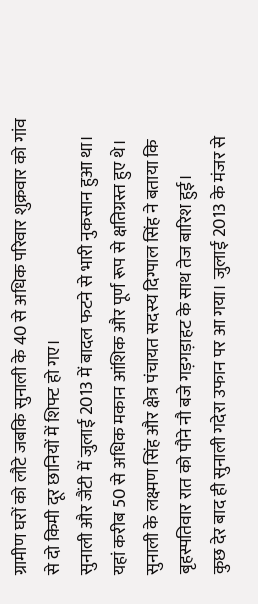ग्रामीण घरों को लौटे जबकि सुनाली के 40 से अधिक परिवार शुक्रवार को गांव से दो किमी दूर छानियों में शिफ्ट हो गए।
सुनाली और जैंटी में जुलाई 2013 में बादल फटने से भारी नुकसान हुआ था। यहां करीब 50 से अधिक मकान आंशिक और पूर्ण रूप से क्षतिग्रस्त हुए थे। सुनाली के लक्ष्मण सिंह और क्षेत्र पंचायत सदस्य दिग्पाल सिंह ने बताया कि बृहस्पतिवार रात को पौने नौ बजे गड़गड़ाहट के साथ तेज बारिश हुई।
कुछ देर बाद ही सुनाली गदेरा उफान पर आ गया। जुलाई 2013 के मंजर से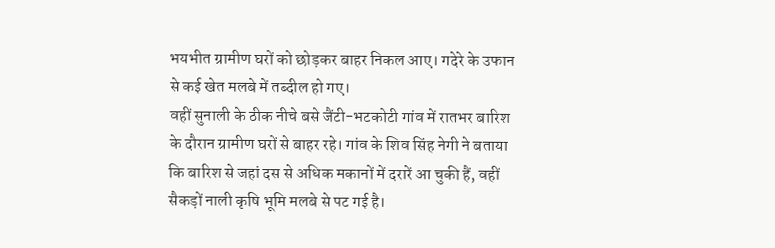भयभीत ग्रामीण घरों को छोड़कर बाहर निकल आए। गदेरे के उफान से कई खेत मलबे में तब्दील हो गए।
वहीं सुनाली के ठीक नीचे बसे जैंटी-भटकोटी गांव में रातभर बारिश के दौरान ग्रामीण घरों से बाहर रहे। गांव के शिव सिंह नेगी ने बताया कि बारिश से जहां दस से अधिक मकानों में दरारें आ चुकी हैं, वहीं सैकड़ों नाली कृषि भूमि मलबे से पट गई है।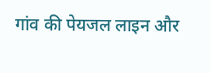गांव की पेयजल लाइन और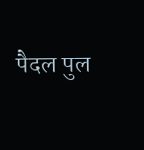पैदल पुल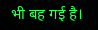भी बह गई है।